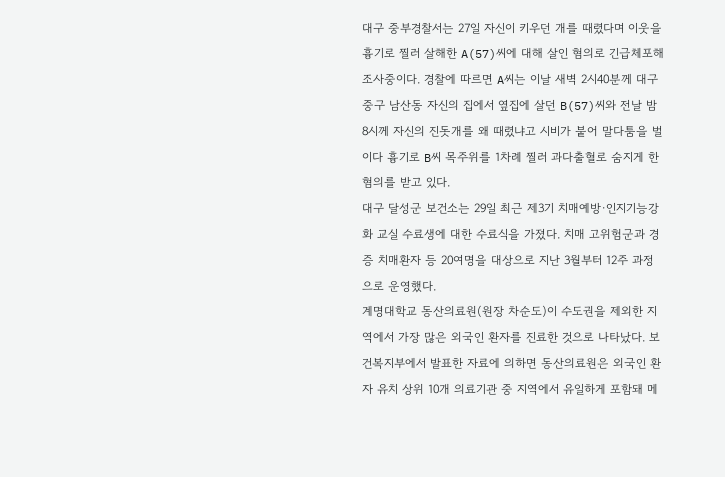대구 중부경찰서는 27일 자신이 키우던 개를 때렸다며 이웃을 흉기로 찔러 살해한 A(57)씨에 대해 살인 혐의로 긴급체포해 조사중이다. 경찰에 따르면 A씨는 이날 새벽 2시40분께 대구 중구 남산동 자신의 집에서 옆집에 살던 B(57)씨와 전날 밤 8시께 자신의 진돗개를 왜 때렸냐고 시비가 붙어 말다툼을 벌이다 흉기로 B씨 목주위를 1차례 찔러 과다출혈로 숨지게 한 혐의를 받고 있다.
대구 달성군 보건소는 29일 최근 제3기 치매예방·인지기능강화 교실 수료생에 대한 수료식을 가졌다. 치매 고위험군과 경증 치매환자 등 20여명을 대상으로 지난 3월부터 12주 과정으로 운영했다.
계명대학교 동산의료원(원장 차순도)이 수도권을 제외한 지역에서 가장 많은 외국인 환자를 진료한 것으로 나타났다. 보건복지부에서 발표한 자료에 의하면 동산의료원은 외국인 환자 유치 상위 10개 의료기관 중 지역에서 유일하게 포함돼 메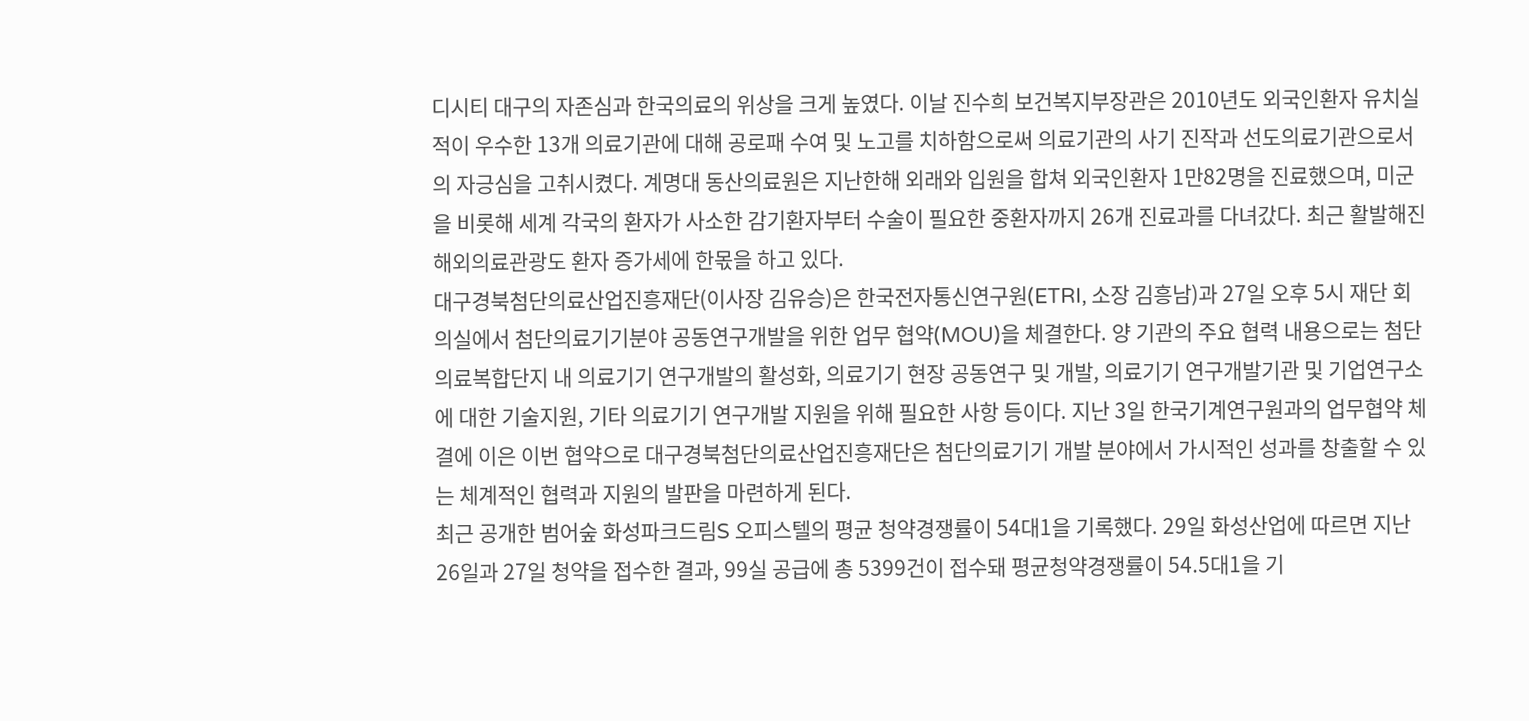디시티 대구의 자존심과 한국의료의 위상을 크게 높였다. 이날 진수희 보건복지부장관은 2010년도 외국인환자 유치실적이 우수한 13개 의료기관에 대해 공로패 수여 및 노고를 치하함으로써 의료기관의 사기 진작과 선도의료기관으로서의 자긍심을 고취시켰다. 계명대 동산의료원은 지난한해 외래와 입원을 합쳐 외국인환자 1만82명을 진료했으며, 미군을 비롯해 세계 각국의 환자가 사소한 감기환자부터 수술이 필요한 중환자까지 26개 진료과를 다녀갔다. 최근 활발해진 해외의료관광도 환자 증가세에 한몫을 하고 있다.
대구경북첨단의료산업진흥재단(이사장 김유승)은 한국전자통신연구원(ETRI, 소장 김흥남)과 27일 오후 5시 재단 회의실에서 첨단의료기기분야 공동연구개발을 위한 업무 협약(MOU)을 체결한다. 양 기관의 주요 협력 내용으로는 첨단의료복합단지 내 의료기기 연구개발의 활성화, 의료기기 현장 공동연구 및 개발, 의료기기 연구개발기관 및 기업연구소에 대한 기술지원, 기타 의료기기 연구개발 지원을 위해 필요한 사항 등이다. 지난 3일 한국기계연구원과의 업무협약 체결에 이은 이번 협약으로 대구경북첨단의료산업진흥재단은 첨단의료기기 개발 분야에서 가시적인 성과를 창출할 수 있는 체계적인 협력과 지원의 발판을 마련하게 된다.
최근 공개한 범어숲 화성파크드림S 오피스텔의 평균 청약경쟁률이 54대1을 기록했다. 29일 화성산업에 따르면 지난 26일과 27일 청약을 접수한 결과, 99실 공급에 총 5399건이 접수돼 평균청약경쟁률이 54.5대1을 기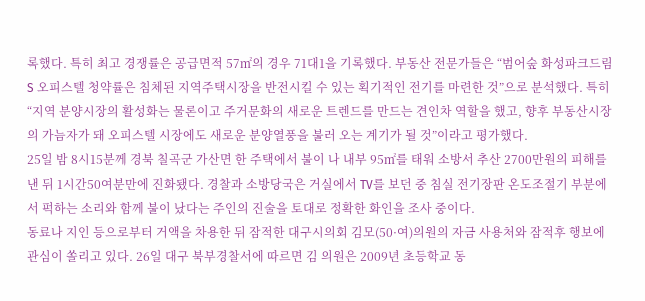록했다. 특히 최고 경쟁률은 공급면적 57㎡의 경우 71대1을 기록했다. 부동산 전문가들은 “범어숲 화성파크드림S 오피스텔 청약률은 침체된 지역주택시장을 반전시킬 수 있는 획기적인 전기를 마련한 것”으로 분석했다. 특히 “지역 분양시장의 활성화는 물론이고 주거문화의 새로운 트렌드를 만드는 견인차 역할을 했고, 향후 부동산시장의 가늠자가 돼 오피스텔 시장에도 새로운 분양열풍을 불러 오는 계기가 될 것”이라고 평가했다.
25일 밤 8시15분께 경북 칠곡군 가산면 한 주택에서 불이 나 내부 95㎡를 태워 소방서 추산 2700만원의 피해를 낸 뒤 1시간50여분만에 진화됐다. 경찰과 소방당국은 거실에서 TV를 보던 중 침실 전기장판 온도조절기 부분에서 퍽하는 소리와 함께 불이 났다는 주인의 진술을 토대로 정확한 화인을 조사 중이다.
동료나 지인 등으로부터 거액을 차용한 뒤 잠적한 대구시의회 김모(50·여)의원의 자금 사용처와 잠적후 행보에 관심이 쏠리고 있다. 26일 대구 북부경찰서에 따르면 김 의원은 2009년 초등학교 동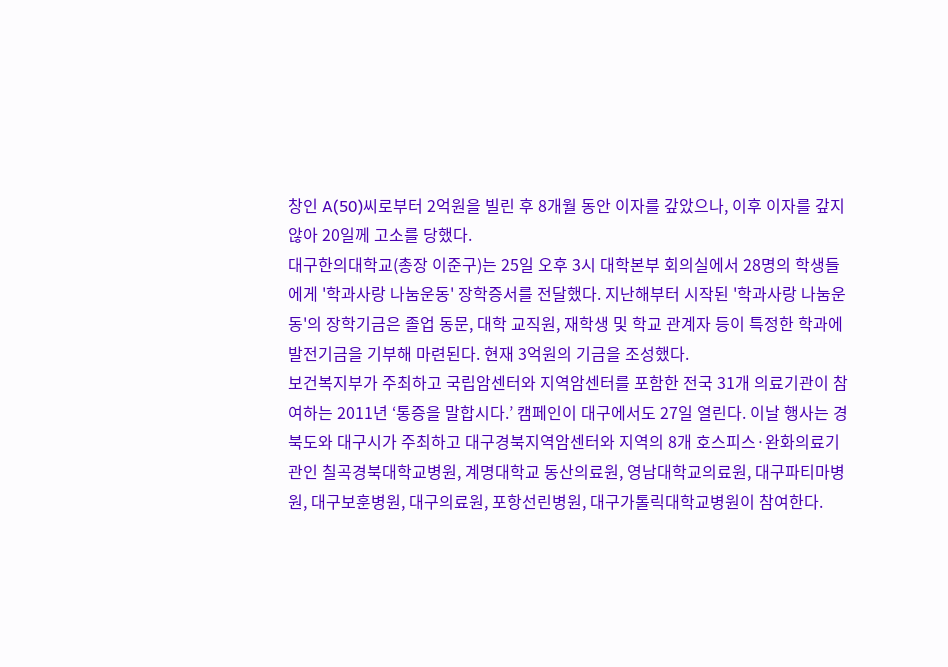창인 A(50)씨로부터 2억원을 빌린 후 8개월 동안 이자를 갚았으나, 이후 이자를 갚지 않아 20일께 고소를 당했다.
대구한의대학교(총장 이준구)는 25일 오후 3시 대학본부 회의실에서 28명의 학생들에게 '학과사랑 나눔운동' 장학증서를 전달했다. 지난해부터 시작된 '학과사랑 나눔운동'의 장학기금은 졸업 동문, 대학 교직원, 재학생 및 학교 관계자 등이 특정한 학과에 발전기금을 기부해 마련된다. 현재 3억원의 기금을 조성했다.
보건복지부가 주최하고 국립암센터와 지역암센터를 포함한 전국 31개 의료기관이 참여하는 2011년 ‘통증을 말합시다.’ 캠페인이 대구에서도 27일 열린다. 이날 행사는 경북도와 대구시가 주최하고 대구경북지역암센터와 지역의 8개 호스피스·완화의료기관인 칠곡경북대학교병원, 계명대학교 동산의료원, 영남대학교의료원, 대구파티마병원, 대구보훈병원, 대구의료원, 포항선린병원, 대구가톨릭대학교병원이 참여한다.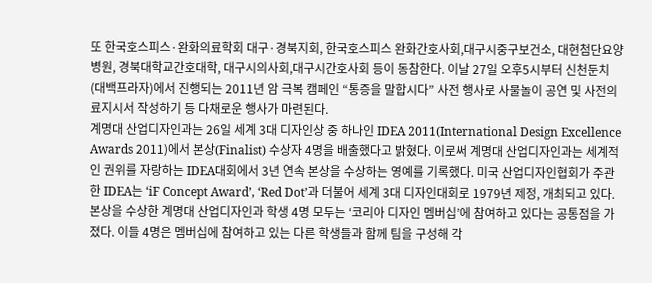또 한국호스피스·완화의료학회 대구·경북지회, 한국호스피스 완화간호사회,대구시중구보건소, 대현첨단요양병원, 경북대학교간호대학, 대구시의사회,대구시간호사회 등이 동참한다. 이날 27일 오후5시부터 신천둔치(대백프라자)에서 진행되는 2011년 암 극복 캠페인 “통증을 말합시다” 사전 행사로 사물놀이 공연 및 사전의료지시서 작성하기 등 다채로운 행사가 마련된다.
계명대 산업디자인과는 26일 세계 3대 디자인상 중 하나인 IDEA 2011(International Design Excellence Awards 2011)에서 본상(Finalist) 수상자 4명을 배출했다고 밝혔다. 이로써 계명대 산업디자인과는 세계적인 권위를 자랑하는 IDEA대회에서 3년 연속 본상을 수상하는 영예를 기록했다. 미국 산업디자인협회가 주관한 IDEA는 ‘iF Concept Award’, ‘Red Dot’과 더불어 세계 3대 디자인대회로 1979년 제정, 개최되고 있다. 본상을 수상한 계명대 산업디자인과 학생 4명 모두는 ‘코리아 디자인 멤버십’에 참여하고 있다는 공통점을 가졌다. 이들 4명은 멤버십에 참여하고 있는 다른 학생들과 함께 팀을 구성해 각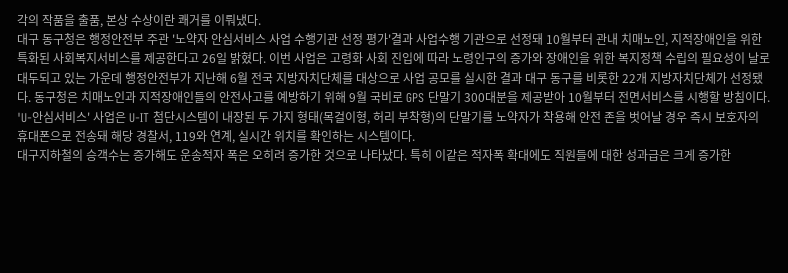각의 작품을 출품, 본상 수상이란 쾌거를 이뤄냈다.
대구 동구청은 행정안전부 주관 '노약자 안심서비스 사업 수행기관 선정 평가'결과 사업수행 기관으로 선정돼 10월부터 관내 치매노인, 지적장애인을 위한 특화된 사회복지서비스를 제공한다고 26일 밝혔다. 이번 사업은 고령화 사회 진입에 따라 노령인구의 증가와 장애인을 위한 복지정책 수립의 필요성이 날로 대두되고 있는 가운데 행정안전부가 지난해 6월 전국 지방자치단체를 대상으로 사업 공모를 실시한 결과 대구 동구를 비롯한 22개 지방자치단체가 선정됐다. 동구청은 치매노인과 지적장애인들의 안전사고를 예방하기 위해 9월 국비로 GPS 단말기 300대분을 제공받아 10월부터 전면서비스를 시행할 방침이다. 'U-안심서비스' 사업은 U-IT 첨단시스템이 내장된 두 가지 형태(목걸이형, 허리 부착형)의 단말기를 노약자가 착용해 안전 존을 벗어날 경우 즉시 보호자의 휴대폰으로 전송돼 해당 경찰서, 119와 연계, 실시간 위치를 확인하는 시스템이다.
대구지하철의 승객수는 증가해도 운송적자 폭은 오히려 증가한 것으로 나타났다. 특히 이같은 적자폭 확대에도 직원들에 대한 성과급은 크게 증가한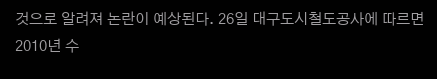것으로 알려져 논란이 예상된다. 26일 대구도시철도공사에 따르면 2010년 수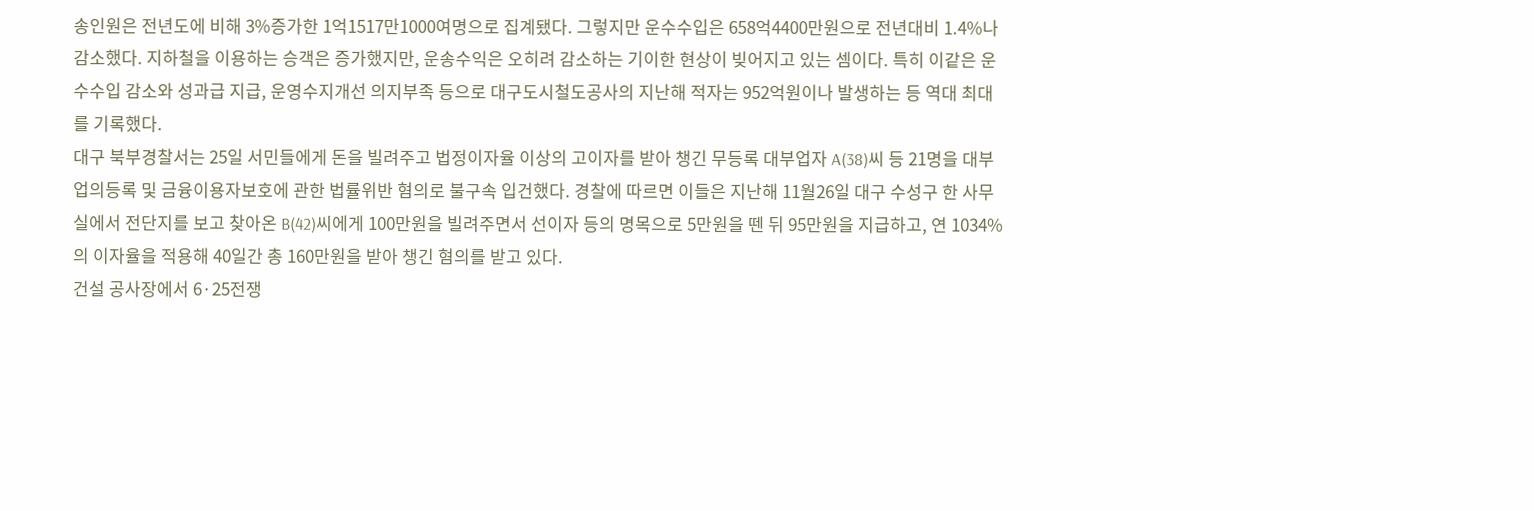송인원은 전년도에 비해 3%증가한 1억1517만1000여명으로 집계됐다. 그렇지만 운수수입은 658억4400만원으로 전년대비 1.4%나 감소했다. 지하철을 이용하는 승객은 증가했지만, 운송수익은 오히려 감소하는 기이한 현상이 빚어지고 있는 셈이다. 특히 이같은 운수수입 감소와 성과급 지급, 운영수지개선 의지부족 등으로 대구도시철도공사의 지난해 적자는 952억원이나 발생하는 등 역대 최대를 기록했다.
대구 북부경찰서는 25일 서민들에게 돈을 빌려주고 법정이자율 이상의 고이자를 받아 챙긴 무등록 대부업자 A(38)씨 등 21명을 대부업의등록 및 금융이용자보호에 관한 법률위반 혐의로 불구속 입건했다. 경찰에 따르면 이들은 지난해 11월26일 대구 수성구 한 사무실에서 전단지를 보고 찾아온 B(42)씨에게 100만원을 빌려주면서 선이자 등의 명목으로 5만원을 뗀 뒤 95만원을 지급하고, 연 1034%의 이자율을 적용해 40일간 총 160만원을 받아 챙긴 혐의를 받고 있다.
건설 공사장에서 6·25전쟁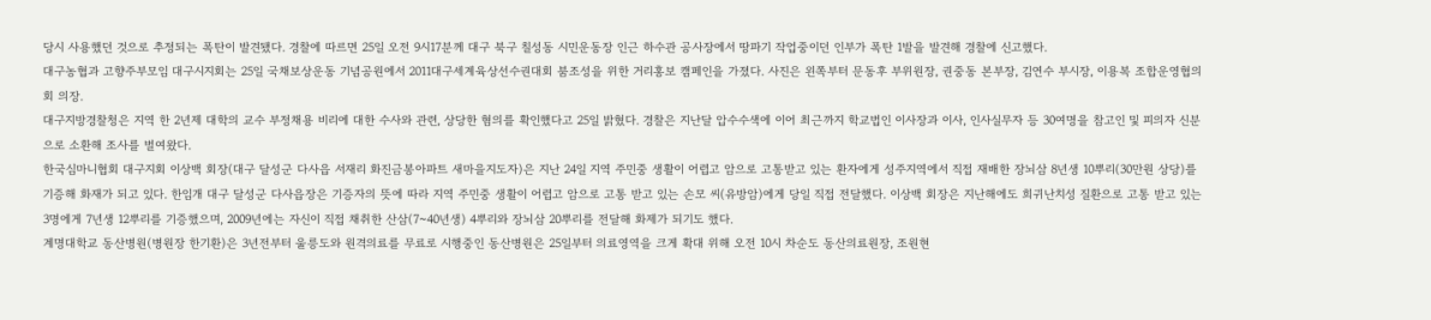당시 사용했던 것으로 추정되는 폭탄이 발견됐다. 경찰에 따르면 25일 오전 9시17분께 대구 북구 칠성동 시민운동장 인근 하수관 공사장에서 땅파기 작업중이던 인부가 폭탄 1발을 발견해 경찰에 신고했다.
대구농협과 고향주부모임 대구시지회는 25일 국채보상운동 기념공원에서 2011대구세계육상선수권대회 붐조성을 위한 거리홍보 캠페인을 가졌다. 사진은 왼쪽부터 문동후 부위원장, 권중동 본부장, 김연수 부시장, 이용복 조합운영협의회 의장.
대구지방경찰청은 지역 한 2년제 대학의 교수 부정채용 비리에 대한 수사와 관련, 상당한 혐의를 확인했다고 25일 밝혔다. 경찰은 지난달 압수수색에 이어 최근까지 학교법인 이사장과 이사, 인사실무자 등 30여명을 참고인 및 피의자 신분으로 소환해 조사를 벌여왔다.
한국심마니협회 대구지회 이상백 회장(대구 달성군 다사읍 서재리 화진금봉아파트 새마을지도자)은 지난 24일 지역 주민중 생활이 어렵고 암으로 고통받고 있는 환자에게 성주지역에서 직접 재배한 장뇌삼 8년생 10뿌리(30만원 상당)를 기증해 화재가 되고 있다. 한임개 대구 달성군 다사읍장은 기증자의 뜻에 따라 지역 주민중 생활이 어렵고 암으로 고통 받고 있는 손모 씨(유방암)에게 당일 직접 전달했다. 이상백 회장은 지난해에도 희귀난치성 질환으로 고통 받고 있는 3명에게 7년생 12뿌리를 기증했으며, 2009년에는 자신이 직접 채취한 산삼(7~40년생) 4뿌리와 장뇌삼 20뿌리를 전달해 화제가 되기도 했다.
계명대학교 동산병원(병원장 한기환)은 3년전부터 울릉도와 원격의료를 무료로 시행중인 동산병원은 25일부터 의료영역을 크게 확대 위해 오전 10시 차순도 동산의료원장, 조원현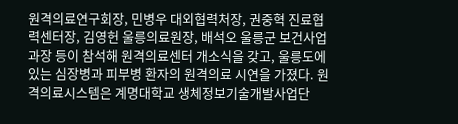원격의료연구회장, 민병우 대외협력처장, 권중혁 진료협력센터장, 김영헌 울릉의료원장, 배석오 울릉군 보건사업과장 등이 참석해 원격의료센터 개소식을 갖고, 울릉도에 있는 심장병과 피부병 환자의 원격의료 시연을 가졌다. 원격의료시스템은 계명대학교 생체정보기술개발사업단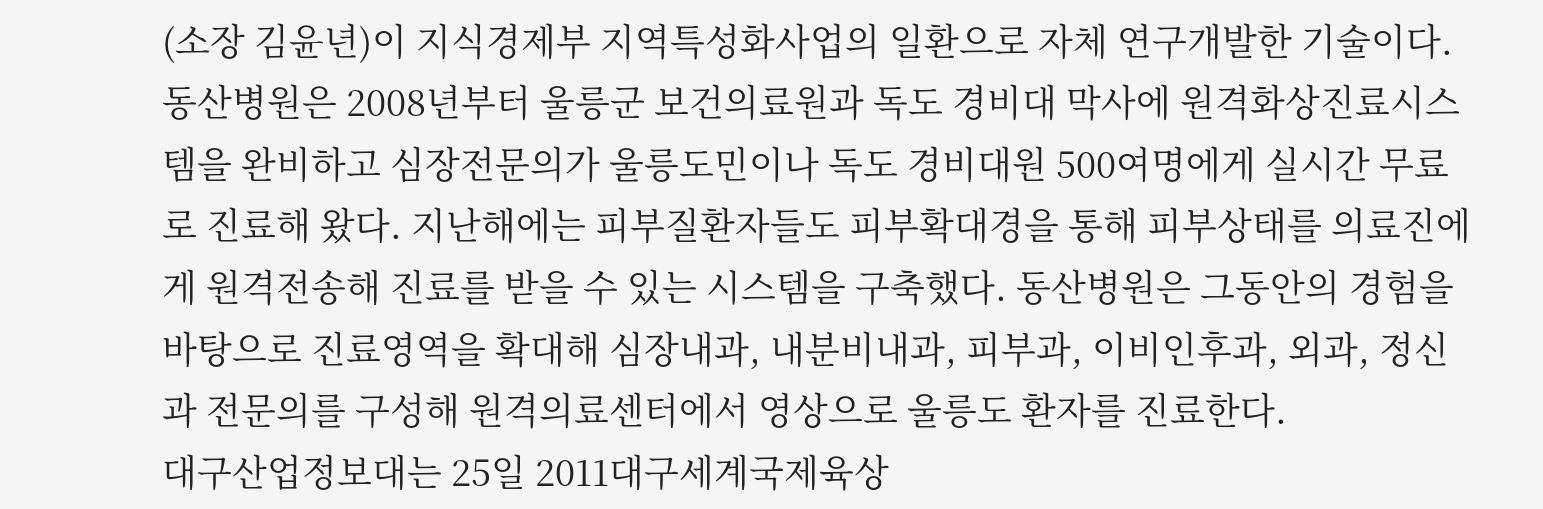(소장 김윤년)이 지식경제부 지역특성화사업의 일환으로 자체 연구개발한 기술이다. 동산병원은 2008년부터 울릉군 보건의료원과 독도 경비대 막사에 원격화상진료시스템을 완비하고 심장전문의가 울릉도민이나 독도 경비대원 500여명에게 실시간 무료로 진료해 왔다. 지난해에는 피부질환자들도 피부확대경을 통해 피부상태를 의료진에게 원격전송해 진료를 받을 수 있는 시스템을 구축했다. 동산병원은 그동안의 경험을 바탕으로 진료영역을 확대해 심장내과, 내분비내과, 피부과, 이비인후과, 외과, 정신과 전문의를 구성해 원격의료센터에서 영상으로 울릉도 환자를 진료한다.
대구산업정보대는 25일 2011대구세계국제육상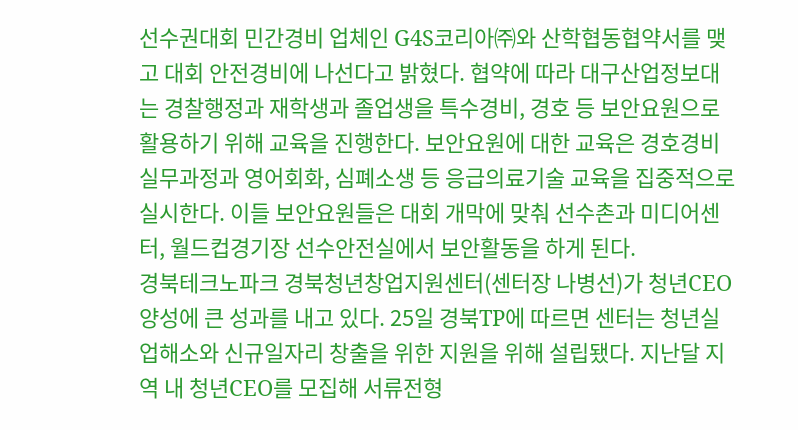선수권대회 민간경비 업체인 G4S코리아㈜와 산학협동협약서를 맺고 대회 안전경비에 나선다고 밝혔다. 협약에 따라 대구산업정보대는 경찰행정과 재학생과 졸업생을 특수경비, 경호 등 보안요원으로 활용하기 위해 교육을 진행한다. 보안요원에 대한 교육은 경호경비 실무과정과 영어회화, 심폐소생 등 응급의료기술 교육을 집중적으로 실시한다. 이들 보안요원들은 대회 개막에 맞춰 선수촌과 미디어센터, 월드컵경기장 선수안전실에서 보안활동을 하게 된다.
경북테크노파크 경북청년창업지원센터(센터장 나병선)가 청년CEO 양성에 큰 성과를 내고 있다. 25일 경북TP에 따르면 센터는 청년실업해소와 신규일자리 창출을 위한 지원을 위해 설립됐다. 지난달 지역 내 청년CEO를 모집해 서류전형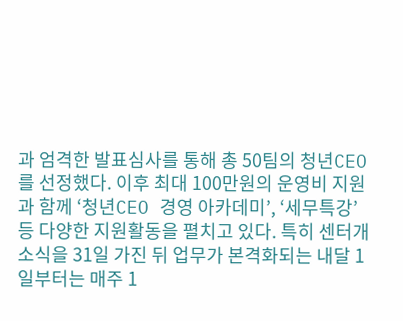과 엄격한 발표심사를 통해 총 50팀의 청년CEO를 선정했다. 이후 최대 100만원의 운영비 지원과 함께 ‘청년CEO 경영 아카데미’, ‘세무특강’ 등 다양한 지원활동을 펼치고 있다. 특히 센터개소식을 31일 가진 뒤 업무가 본격화되는 내달 1일부터는 매주 1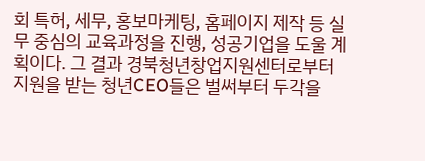회 특허, 세무, 홍보마케팅, 홈페이지 제작 등 실무 중심의 교육과정을 진행, 성공기업을 도울 계획이다. 그 결과 경북청년창업지원센터로부터 지원을 받는 청년CEO들은 벌써부터 두각을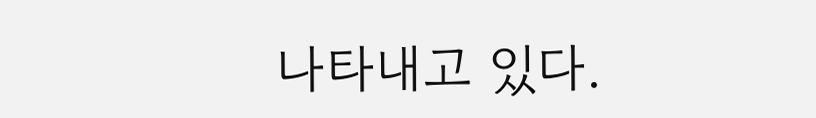나타내고 있다.